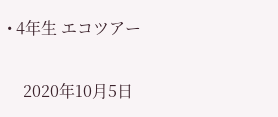• 4年生 エコツアー

    2020年10月5日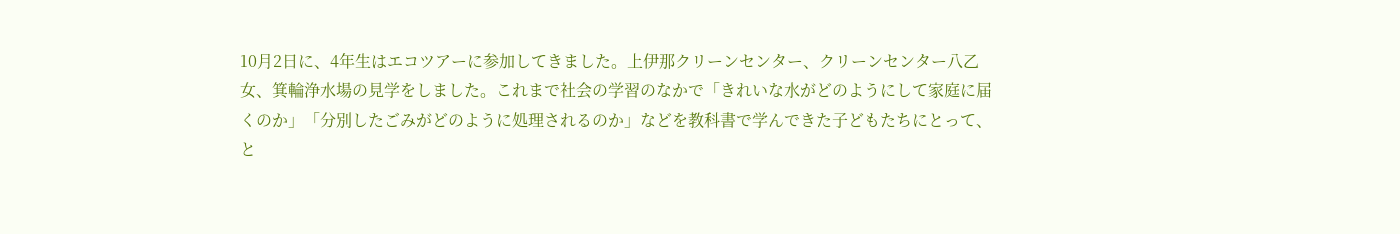10月2日に、4年生はエコツアーに参加してきました。上伊那クリーンセンター、クリーンセンター八乙女、箕輪浄水場の見学をしました。これまで社会の学習のなかで「きれいな水がどのようにして家庭に届くのか」「分別したごみがどのように処理されるのか」などを教科書で学んできた子どもたちにとって、と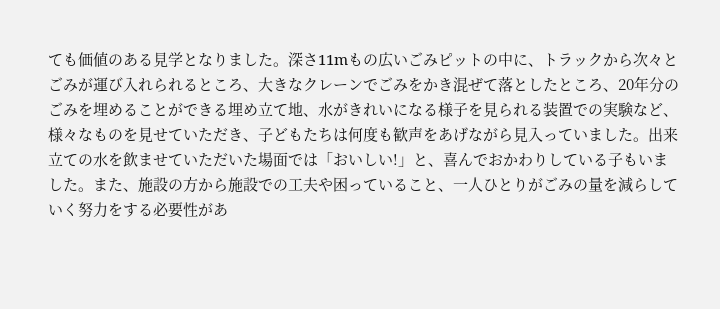ても価値のある見学となりました。深さ11mもの広いごみピットの中に、トラックから次々とごみが運び入れられるところ、大きなクレーンでごみをかき混ぜて落としたところ、20年分のごみを埋めることができる埋め立て地、水がきれいになる様子を見られる装置での実験など、様々なものを見せていただき、子どもたちは何度も歓声をあげながら見入っていました。出来立ての水を飲ませていただいた場面では「おいしい!」と、喜んでおかわりしている子もいました。また、施設の方から施設での工夫や困っていること、一人ひとりがごみの量を減らしていく努力をする必要性があ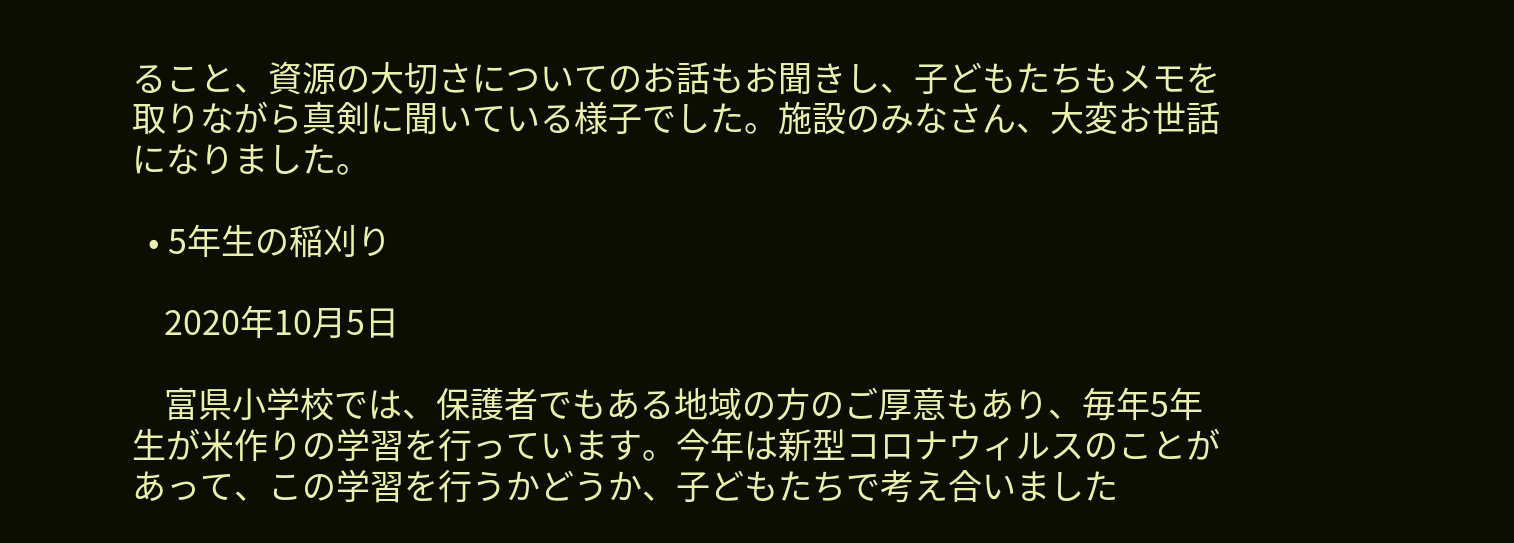ること、資源の大切さについてのお話もお聞きし、子どもたちもメモを取りながら真剣に聞いている様子でした。施設のみなさん、大変お世話になりました。

  • 5年生の稲刈り

    2020年10月5日

    富県小学校では、保護者でもある地域の方のご厚意もあり、毎年5年生が米作りの学習を行っています。今年は新型コロナウィルスのことがあって、この学習を行うかどうか、子どもたちで考え合いました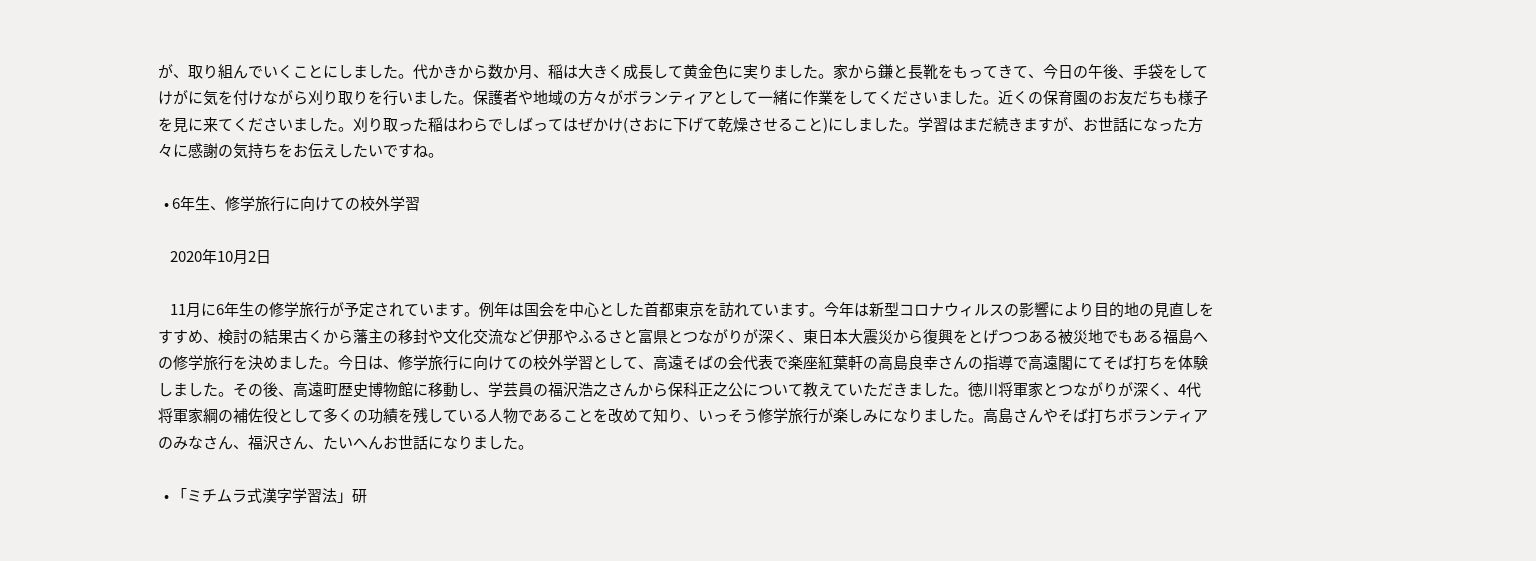が、取り組んでいくことにしました。代かきから数か月、稲は大きく成長して黄金色に実りました。家から鎌と長靴をもってきて、今日の午後、手袋をしてけがに気を付けながら刈り取りを行いました。保護者や地域の方々がボランティアとして一緒に作業をしてくださいました。近くの保育園のお友だちも様子を見に来てくださいました。刈り取った稲はわらでしばってはぜかけ(さおに下げて乾燥させること)にしました。学習はまだ続きますが、お世話になった方々に感謝の気持ちをお伝えしたいですね。

  • 6年生、修学旅行に向けての校外学習

    2020年10月2日

    11月に6年生の修学旅行が予定されています。例年は国会を中心とした首都東京を訪れています。今年は新型コロナウィルスの影響により目的地の見直しをすすめ、検討の結果古くから藩主の移封や文化交流など伊那やふるさと富県とつながりが深く、東日本大震災から復興をとげつつある被災地でもある福島への修学旅行を決めました。今日は、修学旅行に向けての校外学習として、高遠そばの会代表で楽座紅葉軒の高島良幸さんの指導で高遠閣にてそば打ちを体験しました。その後、高遠町歴史博物館に移動し、学芸員の福沢浩之さんから保科正之公について教えていただきました。徳川将軍家とつながりが深く、4代将軍家綱の補佐役として多くの功績を残している人物であることを改めて知り、いっそう修学旅行が楽しみになりました。高島さんやそば打ちボランティアのみなさん、福沢さん、たいへんお世話になりました。

  • 「ミチムラ式漢字学習法」研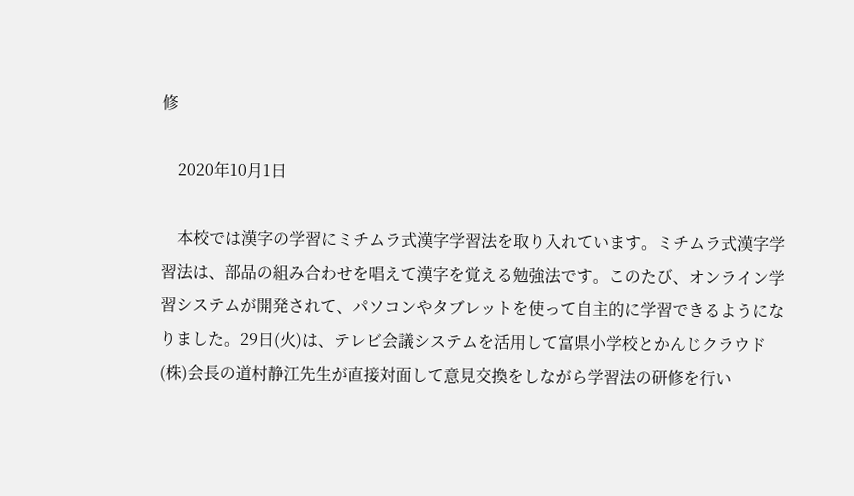修

    2020年10月1日

    本校では漢字の学習にミチムラ式漢字学習法を取り入れています。ミチムラ式漢字学習法は、部品の組み合わせを唱えて漢字を覚える勉強法です。このたび、オンライン学習システムが開発されて、パソコンやタブレットを使って自主的に学習できるようになりました。29日(火)は、テレビ会議システムを活用して富県小学校とかんじクラウド(株)会長の道村静江先生が直接対面して意見交換をしながら学習法の研修を行い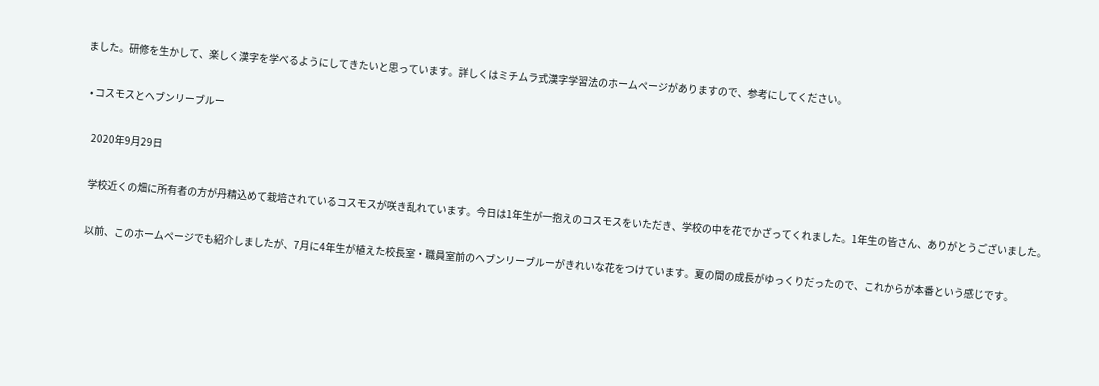ました。研修を生かして、楽しく漢字を学べるようにしてきたいと思っています。詳しくはミチムラ式漢字学習法のホームページがありますので、参考にしてください。

  • コスモスとヘブンリーブルー

    2020年9月29日

    学校近くの畑に所有者の方が丹精込めて栽培されているコスモスが咲き乱れています。今日は1年生が一抱えのコスモスをいただき、学校の中を花でかざってくれました。1年生の皆さん、ありがとうございました。

    以前、このホームページでも紹介しましたが、7月に4年生が植えた校長室・職員室前のヘブンリーブルーがきれいな花をつけています。夏の間の成長がゆっくりだったので、これからが本番という感じです。